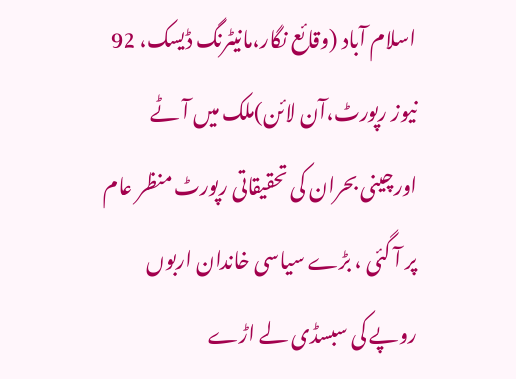اسلام آباد (وقائع نگار،مانیٹرنگ ڈیسک، 92 نیوز رپورٹ،آن لائن)ملک میں آٹے اورچینی بحران کی تحقیقاتی رپورٹ منظر عام پر آ گئی ، بڑے سیاسی خاندان اربوں روپے کی سبسڈی لے اڑے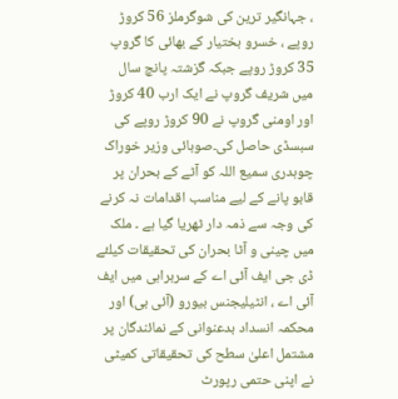، جہانگیر ترین کی شوگرملز 56 کروڑ روپے ، خسرو بختیار کے بھائی کا گروپ 35 کروڑ روپے جبکہ گزشتہ پانچ سال میں شریف گروپ نے ایک ارب 40 کروڑ اور اومنی گروپ نے 90 کروڑ روپے کی سبسڈی حاصل کی۔صوبائی وزیر خوراک چوہدری سمیع اللہ کو آٹے کے بحران پر قابو پانے کے لیے مناسب اقدامات نہ کرنے کی وجہ سے ذمہ دار ٹھریا گیا ہے ۔ ملک میں چینی و آٹا بحران کی تحقیقات کیلئے ڈی جی ایف آئی اے کے سربراہی میں ایف آئی اے ، انٹیلیجنس بیورو (آئی بی) اور محکمہ انسداد بدعنوانی کے نمائندگان پر مشتمل اعلیٰ سطح کی تحقیقاتی کمیٹی نے اپنی حتمی رپورٹ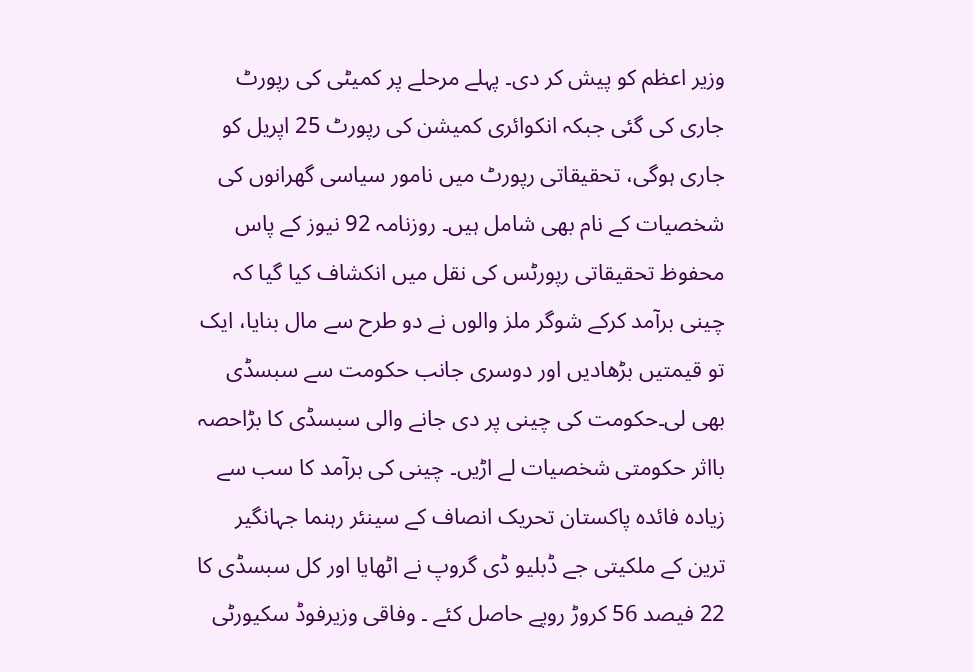وزیر اعظم کو پیش کر دی۔ پہلے مرحلے پر کمیٹی کی رپورٹ جاری کی گئی جبکہ انکوائری کمیشن کی رپورٹ 25 اپریل کو جاری ہوگی، تحقیقاتی رپورٹ میں نامور سیاسی گھرانوں کی شخصیات کے نام بھی شامل ہیں۔ روزنامہ 92 نیوز کے پاس محفوظ تحقیقاتی رپورٹس کی نقل میں انکشاف کیا گیا کہ چینی برآمد کرکے شوگر ملز والوں نے دو طرح سے مال بنایا، ایک تو قیمتیں بڑھادیں اور دوسری جانب حکومت سے سبسڈی بھی لی۔حکومت کی چینی پر دی جانے والی سبسڈی کا بڑاحصہ بااثر حکومتی شخصیات لے اڑیں۔ چینی کی برآمد کا سب سے زیادہ فائدہ پاکستان تحریک انصاف کے سینئر رہنما جہانگیر ترین کے ملکیتی جے ڈبلیو ڈی گروپ نے اٹھایا اور کل سبسڈی کا 22 فیصد 56 کروڑ روپے حاصل کئے ۔ وفاقی وزیرفوڈ سکیورٹی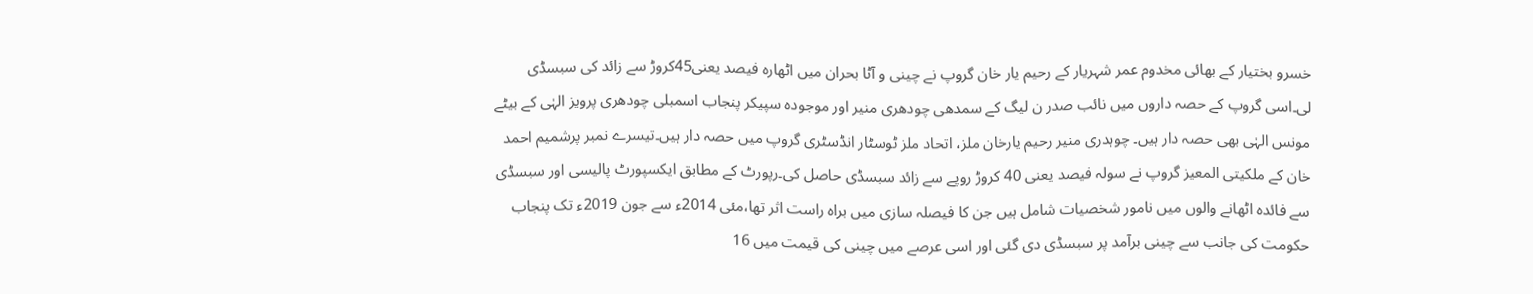خسرو بختیار کے بھائی مخدوم عمر شہریار کے رحیم یار خان گروپ نے چینی و آٹا بحران میں اٹھارہ فیصد یعنی45کروڑ سے زائد کی سبسڈی لی۔اسی گروپ کے حصہ داروں میں نائب صدر ن لیگ کے سمدھی چودھری منیر اور موجودہ سپیکر پنجاب اسمبلی چودھری پرویز الہٰی کے بیٹے مونس الہٰی بھی حصہ دار ہیں۔ چوہدری منیر رحیم یارخان ملز، اتحاد ملز ٹوسٹار انڈسٹری گروپ میں حصہ دار ہیں۔تیسرے نمبر پرشمیم احمد خان کے ملکیتی المعیز گروپ نے سولہ فیصد یعنی 40 کروڑ روپے سے زائد سبسڈی حاصل کی۔رپورٹ کے مطابق ایکسپورٹ پالیسی اور سبسڈی سے فائدہ اٹھانے والوں میں نامور شخصیات شامل ہیں جن کا فیصلہ سازی میں براہ راست اثر تھا،مئی 2014ء سے جون 2019ء تک پنجاب حکومت کی جانب سے چینی برآمد پر سبسڈی دی گئی اور اسی عرصے میں چینی کی قیمت میں 16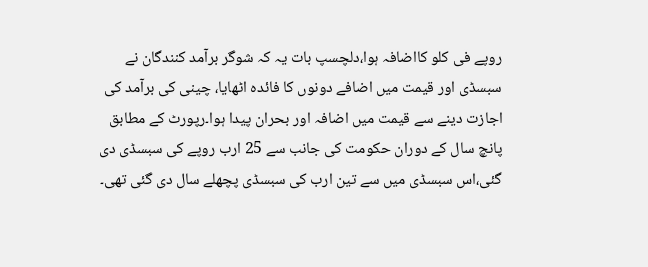روپے فی کلو کااضافہ ہوا،دلچسپ بات یہ کہ شوگر برآمد کنندگان نے سبسڈی اور قیمت میں اضافے دونوں کا فائدہ اٹھایا، چینی کی برآمد کی اجازت دینے سے قیمت میں اضافہ اور بحران پیدا ہوا۔رپورٹ کے مطابق پانچ سال کے دوران حکومت کی جانب سے 25 ارب روپے کی سبسڈی دی گئی،اس سبسڈی میں سے تین ارب کی سبسڈی پچھلے سال دی گئی تھی۔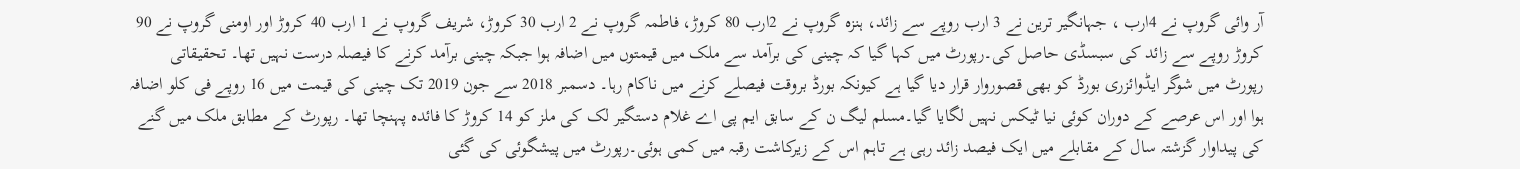آر وائی گروپ نے 4ارب ، جہانگیر ترین نے 3 ارب روپے سے زائد، ہنزہ گروپ نے 2ارب 80 کروڑ، فاطمہ گروپ نے 2 ارب 30 کروڑ، شریف گروپ نے 1 ارب 40 کروڑ اور اومنی گروپ نے 90 کروڑ روپے سے زائد کی سبسڈی حاصل کی۔رپورٹ میں کہا گیا کہ چینی کی برآمد سے ملک میں قیمتوں میں اضافہ ہوا جبکہ چینی برآمد کرنے کا فیصلہ درست نہیں تھا۔ تحقیقاتی رپورٹ میں شوگر ایڈوائزری بورڈ کو بھی قصوروار قرار دیا گیا ہے کیونکہ بورڈ بروقت فیصلے کرنے میں ناکام رہا۔ دسمبر 2018 سے جون 2019 تک چینی کی قیمت میں 16 روپے فی کلو اضافہ ہوا اور اس عرصے کے دوران کوئی نیا ٹیکس نہیں لگایا گیا۔مسلم لیگ ن کے سابق ایم پی اے غلام دستگیر لک کی ملز کو 14 کروڑ کا فائدہ پہنچا تھا۔ رپورٹ کے مطابق ملک میں گنے کی پیداوار گزشتہ سال کے مقابلے میں ایک فیصد زائد رہی ہے تاہم اس کے زیرکاشت رقبہ میں کمی ہوئی۔رپورٹ میں پیشگوئی کی گئی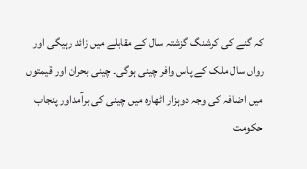کہ گنے کی کرشنگ گزشتہ سال کے مقابلے میں زائد رہیگی اور رواں سال ملک کے پاس وافر چینی ہوگی۔ چینی بحران اور قیمتوں میں اضافہ کی وجہ دوہزار اٹھارہ میں چینی کی برآمداور پنجاب حکومت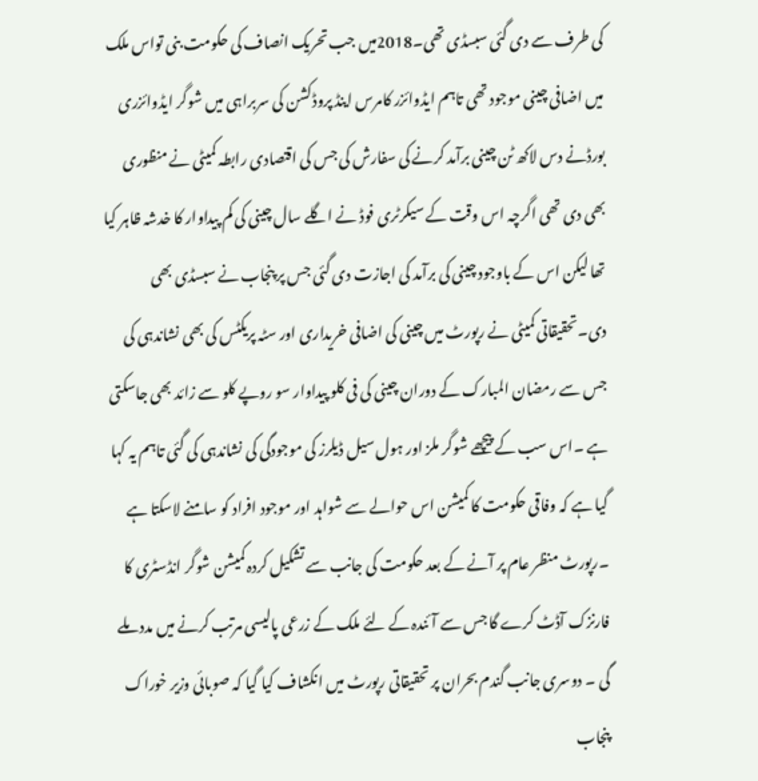کی طرف سے دی گئی سبسڈی تھی۔2018میں جب تحریک انصاف کی حکومت بنی تواس ملک میں اضافی چینی موجود تھی تاہم ایڈوائزر کامرس اینڈ پروڈکشن کی سربراہی میں شوگر ایڈوائزری بورڈنے دس لاکھ ٹن چینی برآمد کرنے کی سفارش کی جس کی اقتصادی رابطہ کمیٹی نے منظوری بھی دی تھی اگرچہ اس وقت کے سیکرٹری فوڈ نے اگلے سال چینی کی کم پیداوار کا خدشہ ظاہر کیا تھا لیکن اس کے باوجود چینی کی برآمد کی اجازت دی گئی جس پر پنجاب نے سبسڈی بھی دی۔تحقیقاتی کمیٹی نے رپورٹ میں چینی کی اضافی خریداری اور سٹہ پریکٹس کی بھی نشاندہی کی جس سے رمضان المبارک کے دوران چینی کی فی کلو پیداوار سو روپے کلو سے زائد بھی جاسکتی ہے ۔اس سب کے پیچھے شوگر ملز اور ہول سیل ڈیلرز کی موجودگی کی نشاندہی کی گئی تاہم یہ کہا گیا ہے کہ وفاقی حکومت کا کمیشن اس حوالے سے شواہد اور موجود افراد کو سامنے لاسکتا ہے ۔رپورٹ منظر عام پر آنے کے بعد حکومت کی جانب سے تشکیل کردہ کمیشن شوگر انڈسٹری کا فارنزک آڈٹ کرے گا جس سے آئندہ کے لئے ملک کے زرعی پالیسی مرتب کرنے میں مدد ملے گی ۔ دوسری جانب گندم بحران پر تحقیقاتی رپورٹ میں انکشاف کیا گیا کہ صوبائی وزیر خوراک پنجاب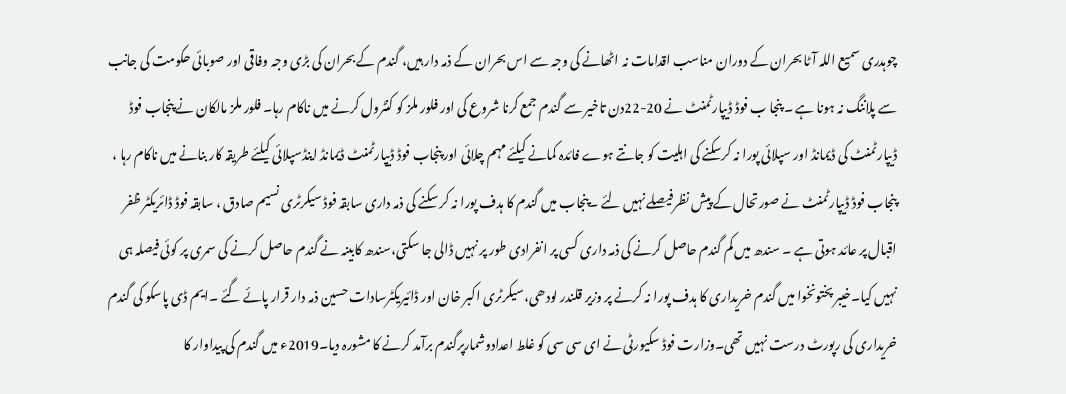چوہدری سمیع اللہ آٹا بحران کے دوران مناسب اقدامات نہ اٹھانے کی وجہ سے اس بحران کے ذمہ دار ہیں، گندم کے بحران کی بڑی وجہ وفاقی اور صوبائی حکومت کی جانب سے پلاننگ نہ ہونا ہے ۔ پنجا ب فوڈ ڈیپارٹمنٹ نے 20-22دن تاخیر سے گندم جمع کرنا شروع کی اور فلور ملز کو کنٹرول کرنے میں ناکام رہا۔ فلور ملز مالکان نے پنجاب فوڈ ڈیپارٹمنٹ کی ڈیمانڈ اور سپلائی پورا نہ کرسکنے کی اہلیت کو جانتے ہوے فائدہ کمانے کیلئے مہم چلائی اور پنجاب فوڈ ڈیپارٹمنٹ ڈیمانڈ اینڈسپلائی کیلئے طریقہ کار بنانے میں ناکام رہا ، پنجاب فوڈ ڈیپارٹمنٹ نے صورتحال کے پیش نظرفیصلے نہیں لئے ۔پنجاب میں گندم کا ہدف پورا نہ کر سکنے کی ذمہ داری سابقہ فوڈ سیکرٹری نسیم صادق ، سابقہ فوڈ ڈائریکٹر ظفر اقبال پر عائد ہوتی ہے ۔ سندھ میں کم گندم حاصل کرنے کی ذمہ داری کسی پر انفرادی طور پر نہیں ڈالی جا سکتی،سندھ کابینہ نے گندم حاصل کرنے کی سمری پر کوئی فیصلہ ہی نہیں کیا۔خیبر پختونخوا میں گندم خریداری کا ہدف پورا نہ کرنے پر وزیر قلندر لودھی،سیکرٹری اکبر خان اور ڈائیریکٹرسادات حسین ذمہ دار قرار پائے گئے ۔ایم ڈی پاسکو کی گندم خریداری کی رپورٹ درست نہیں تھی۔وزارت فوڈ سکیورٹی نے ای سی سی کو غلط اعدادوشمارپرگندم برآمد کرنے کا مشورہ دیا۔2019ء میں گندم کی پیداوار کا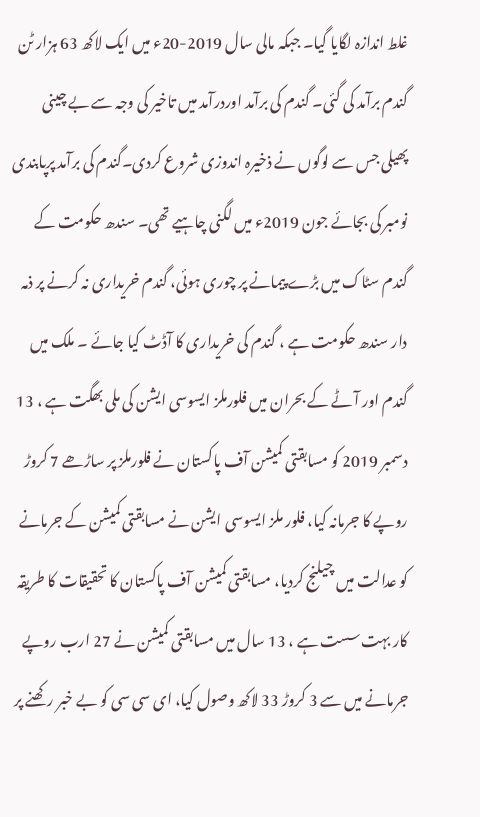غلط اندازہ لگایا گیا۔ جبکہ مالی سال 2019-20ء میں ایک لاکھ 63 ہزار ٹن گندم برآمد کی گئی۔ گندم کی برآمد اوردرآمد میں تاخیر کی وجہ سے بے چینی پھیلی جس سے لوگوں نے ذخیرہ اندوزی شروع کردی۔گندم کی برآمد پرپابندی نومبر کی بجائے جون 2019ء میں لگنی چاہیے تھی۔ سندھ حکومت کے گندم سٹاک میں بڑے پیمانے پر چوری ہوئی، گندم خریداری نہ کرنے پر ذمہ دار سندھ حکومت ہے ، گندم کی خریداری کا آڈٹ کیا جائے ۔ ملک میں گندم اور آٹے کے بحران میں فلورملز ایسوسی ایشن کی ملی بھگت ہے ، 13 دسمبر 2019 کو مسابقتی کمیشن آف پاکستان نے فلورملز پر ساڑھے 7 کروڑ روپے کا جرمانہ کیا، فلور ملز ایسوسی ایشن نے مسابقتی کمیشن کے جرمانے کو عدالت میں چیلنج کردیا، مسابقتی کمیشن آف پاکستان کا تحقیقات کا طریقہ کار بہت سست ہے ، 13 سال میں مسابقتی کمیشن نے 27 ارب روپے جرمانے میں سے 3 کروڑ 33 لاکھ وصول کیا، ای سی سی کو بے خبر رکھنے پر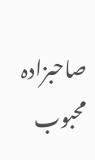صاحبزادہ محبوب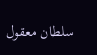سلطان معقول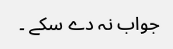جواب نہ دے سکے ۔